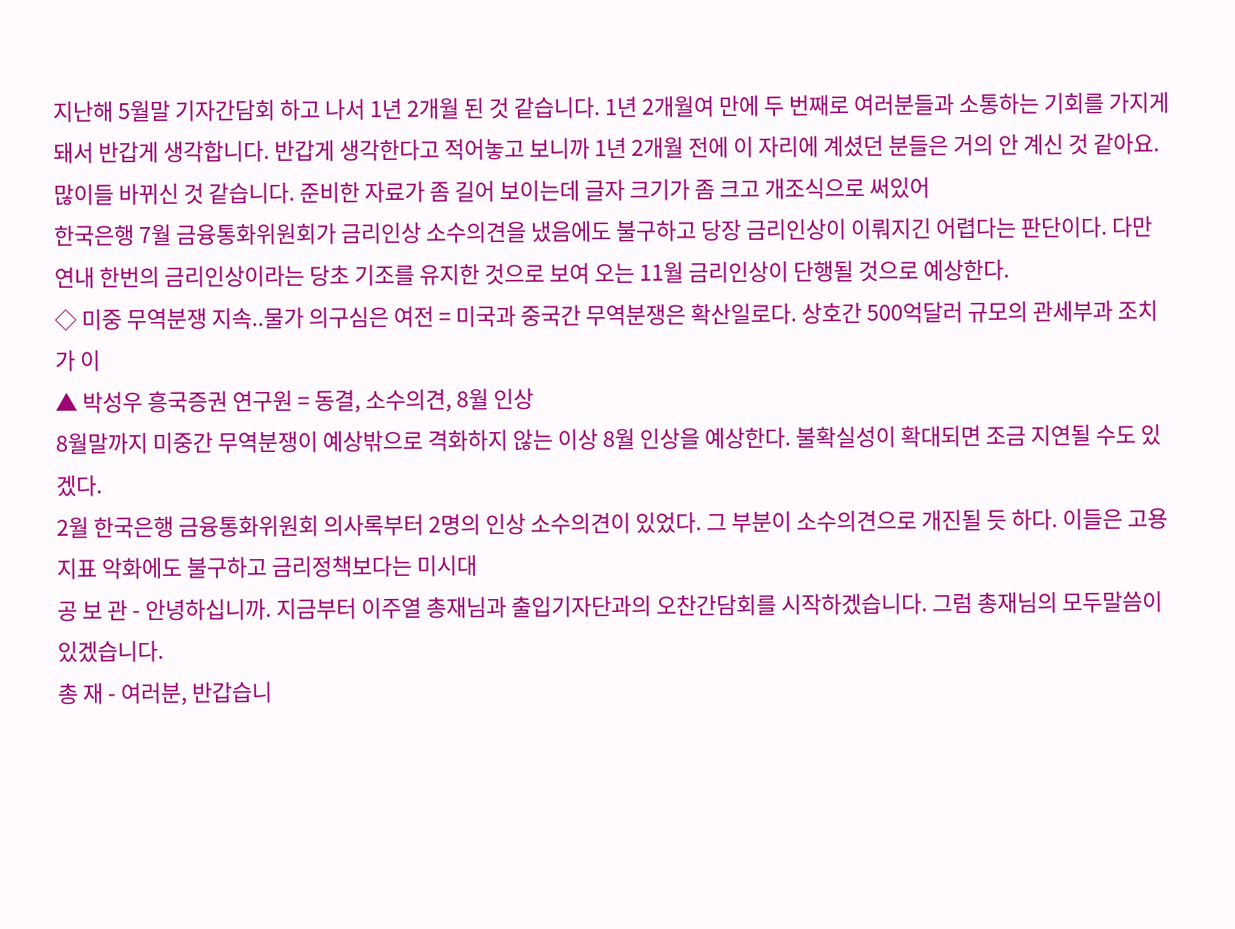지난해 5월말 기자간담회 하고 나서 1년 2개월 된 것 같습니다. 1년 2개월여 만에 두 번째로 여러분들과 소통하는 기회를 가지게 돼서 반갑게 생각합니다. 반갑게 생각한다고 적어놓고 보니까 1년 2개월 전에 이 자리에 계셨던 분들은 거의 안 계신 것 같아요. 많이들 바뀌신 것 같습니다. 준비한 자료가 좀 길어 보이는데 글자 크기가 좀 크고 개조식으로 써있어
한국은행 7월 금융통화위원회가 금리인상 소수의견을 냈음에도 불구하고 당장 금리인상이 이뤄지긴 어렵다는 판단이다. 다만 연내 한번의 금리인상이라는 당초 기조를 유지한 것으로 보여 오는 11월 금리인상이 단행될 것으로 예상한다.
◇ 미중 무역분쟁 지속..물가 의구심은 여전 = 미국과 중국간 무역분쟁은 확산일로다. 상호간 500억달러 규모의 관세부과 조치가 이
▲ 박성우 흥국증권 연구원 = 동결, 소수의견, 8월 인상
8월말까지 미중간 무역분쟁이 예상밖으로 격화하지 않는 이상 8월 인상을 예상한다. 불확실성이 확대되면 조금 지연될 수도 있겠다.
2월 한국은행 금융통화위원회 의사록부터 2명의 인상 소수의견이 있었다. 그 부분이 소수의견으로 개진될 듯 하다. 이들은 고용지표 악화에도 불구하고 금리정책보다는 미시대
공 보 관 - 안녕하십니까. 지금부터 이주열 총재님과 출입기자단과의 오찬간담회를 시작하겠습니다. 그럼 총재님의 모두말씀이 있겠습니다.
총 재 - 여러분, 반갑습니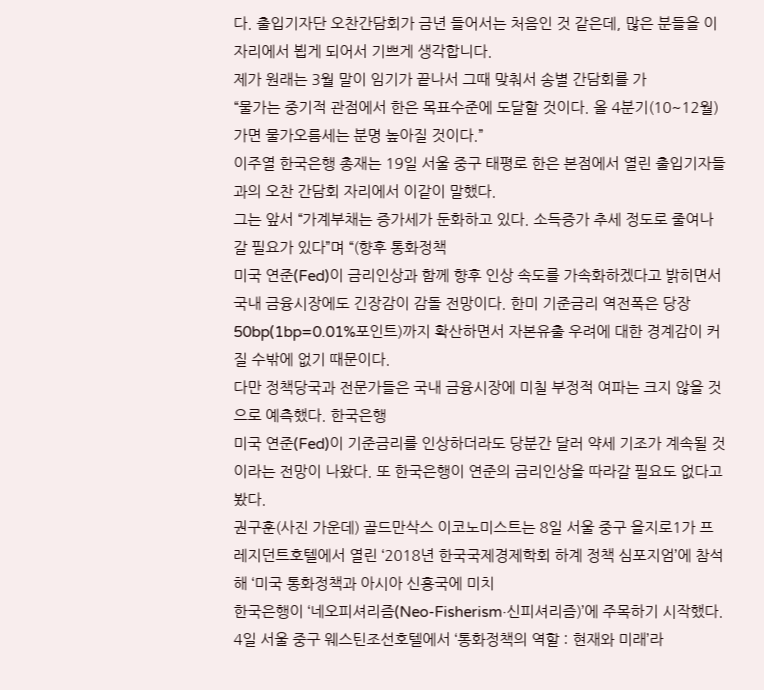다. 출입기자단 오찬간담회가 금년 들어서는 처음인 것 같은데, 많은 분들을 이 자리에서 뵙게 되어서 기쁘게 생각합니다.
제가 원래는 3월 말이 임기가 끝나서 그때 맞춰서 송별 간담회를 가
“물가는 중기적 관점에서 한은 목표수준에 도달할 것이다. 올 4분기(10~12월) 가면 물가오름세는 분명 높아질 것이다.”
이주열 한국은행 총재는 19일 서울 중구 태평로 한은 본점에서 열린 출입기자들과의 오찬 간담회 자리에서 이같이 말했다.
그는 앞서 “가계부채는 증가세가 둔화하고 있다. 소득증가 추세 정도로 줄여나갈 필요가 있다”며 “(향후 통화정책
미국 연준(Fed)이 금리인상과 함께 향후 인상 속도를 가속화하겠다고 밝히면서 국내 금융시장에도 긴장감이 감돌 전망이다. 한미 기준금리 역전폭은 당장 50bp(1bp=0.01%포인트)까지 확산하면서 자본유출 우려에 대한 경계감이 커질 수밖에 없기 때문이다.
다만 정책당국과 전문가들은 국내 금융시장에 미칠 부정적 여파는 크지 않을 것으로 예측했다. 한국은행
미국 연준(Fed)이 기준금리를 인상하더라도 당분간 달러 약세 기조가 계속될 것이라는 전망이 나왔다. 또 한국은행이 연준의 금리인상을 따라갈 필요도 없다고 봤다.
권구훈(사진 가운데) 골드만삭스 이코노미스트는 8일 서울 중구 을지로1가 프레지던트호텔에서 열린 ‘2018년 한국국제경제학회 하계 정책 심포지엄’에 참석해 ‘미국 통화정책과 아시아 신흥국에 미치
한국은행이 ‘네오피셔리즘(Neo-Fisherism·신피셔리즘)’에 주목하기 시작했다. 4일 서울 중구 웨스틴조선호텔에서 ‘통화정책의 역할 : 현재와 미래’라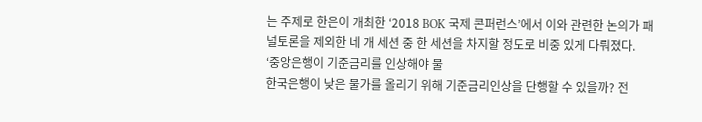는 주제로 한은이 개최한 ‘2018 BOK 국제 콘퍼런스’에서 이와 관련한 논의가 패널토론을 제외한 네 개 세션 중 한 세션을 차지할 정도로 비중 있게 다뤄졌다.
‘중앙은행이 기준금리를 인상해야 물
한국은행이 낮은 물가를 올리기 위해 기준금리인상을 단행할 수 있을까? 전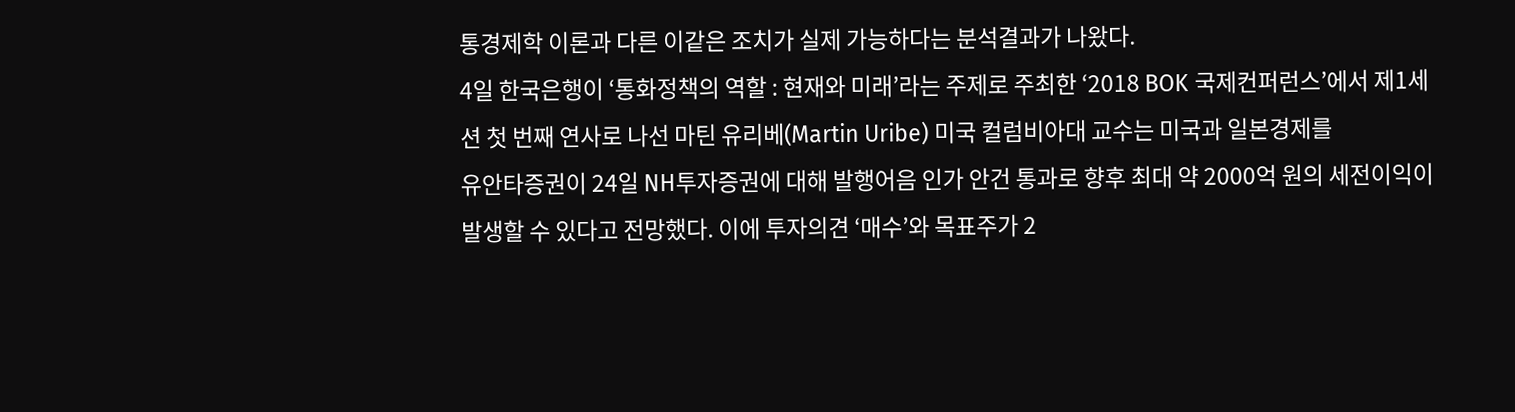통경제학 이론과 다른 이같은 조치가 실제 가능하다는 분석결과가 나왔다.
4일 한국은행이 ‘통화정책의 역할 : 현재와 미래’라는 주제로 주최한 ‘2018 BOK 국제컨퍼런스’에서 제1세션 첫 번째 연사로 나선 마틴 유리베(Martin Uribe) 미국 컬럼비아대 교수는 미국과 일본경제를
유안타증권이 24일 NH투자증권에 대해 발행어음 인가 안건 통과로 향후 최대 약 2000억 원의 세전이익이 발생할 수 있다고 전망했다. 이에 투자의견 ‘매수’와 목표주가 2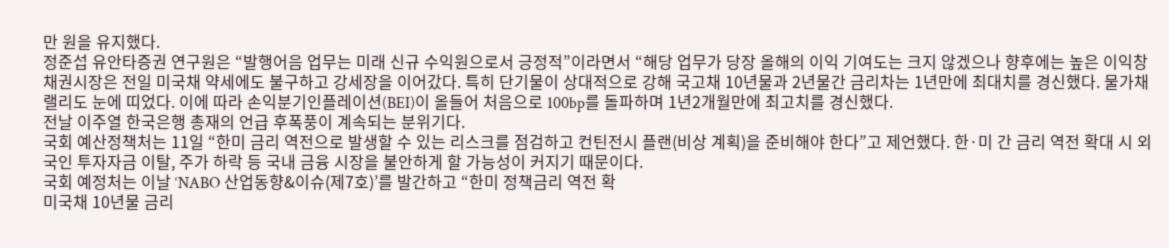만 원을 유지했다.
정준섭 유안타증권 연구원은 “발행어음 업무는 미래 신규 수익원으로서 긍정적”이라면서 “해당 업무가 당장 올해의 이익 기여도는 크지 않겠으나 향후에는 높은 이익창
채권시장은 전일 미국채 약세에도 불구하고 강세장을 이어갔다. 특히 단기물이 상대적으로 강해 국고채 10년물과 2년물간 금리차는 1년만에 최대치를 경신했다. 물가채 랠리도 눈에 띠었다. 이에 따라 손익분기인플레이션(BEI)이 올들어 처음으로 100bp를 돌파하며 1년2개월만에 최고치를 경신했다.
전날 이주열 한국은행 총재의 언급 후폭풍이 계속되는 분위기다.
국회 예산정책처는 11일 “한미 금리 역전으로 발생할 수 있는 리스크를 점검하고 컨틴전시 플랜(비상 계획)을 준비해야 한다”고 제언했다. 한·미 간 금리 역전 확대 시 외국인 투자자금 이탈, 주가 하락 등 국내 금융 시장을 불안하게 할 가능성이 커지기 때문이다.
국회 예정처는 이날 ‘NABO 산업동향&이슈(제7호)’를 발간하고 “한미 정책금리 역전 확
미국채 10년물 금리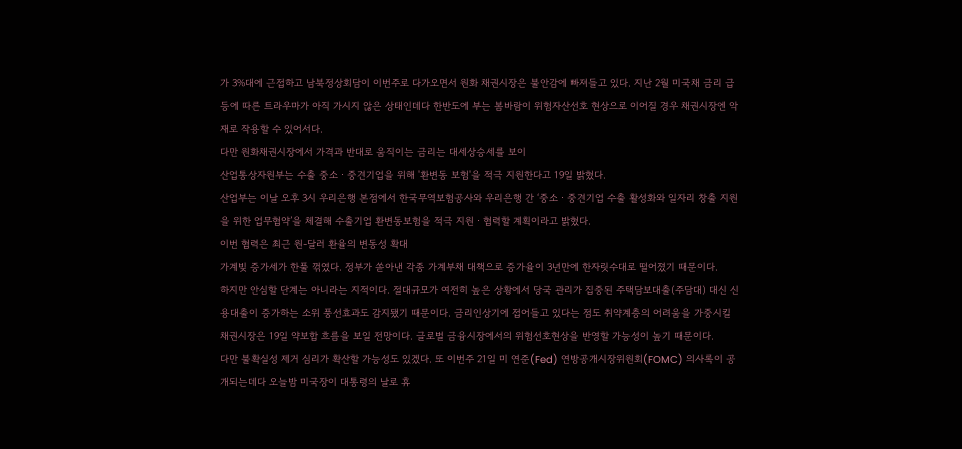가 3%대에 근접하고 남북정상회담이 이번주로 다가오면서 원화 채권시장은 불안감에 빠져들고 있다. 지난 2월 미국채 금리 급등에 따른 트라우마가 아직 가시지 않은 상태인데다 한반도에 부는 봄바람이 위험자산선호 현상으로 이어질 경우 채권시장엔 악재로 작용할 수 있어서다.
다만 원화채권시장에서 가격과 반대로 움직이는 금리는 대세상승세를 보이
산업통상자원부는 수출 중소ㆍ중견기업을 위해 '환변동 보험'을 적극 지원한다고 19일 밝혔다.
산업부는 이날 오후 3시 우리은행 본점에서 한국무역보험공사와 우리은행 간 ‘중소ㆍ중견기업 수출 활성화와 일자리 창출 지원을 위한 업무협약’을 체결해 수출기업 환변동보험을 적극 지원ㆍ협력할 계획이라고 밝혔다.
이번 협력은 최근 원-달러 환율의 변동성 확대
가계빚 증가세가 한풀 꺾였다. 정부가 쏟아낸 각종 가계부채 대책으로 증가율이 3년만에 한자릿수대로 떨어졌기 때문이다.
하지만 안심할 단계는 아니라는 지적이다. 절대규모가 여전히 높은 상황에서 당국 관리가 집중된 주택담보대출(주담대) 대신 신용대출이 증가하는 소위 풍선효과도 감지됐기 때문이다. 금리인상기에 접어들고 있다는 점도 취약계층의 어려움을 가중시킬
채권시장은 19일 약보합 흐름을 보일 전망이다. 글로벌 금융시장에서의 위험선호현상을 반영할 가능성이 높기 때문이다.
다만 불확실성 제거 심리가 확산할 가능성도 있겠다. 또 이번주 21일 미 연준(Fed) 연방공개시장위원회(FOMC) 의사록이 공개되는데다 오늘밤 미국장이 대통령의 날로 휴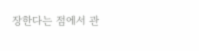장한다는 점에서 관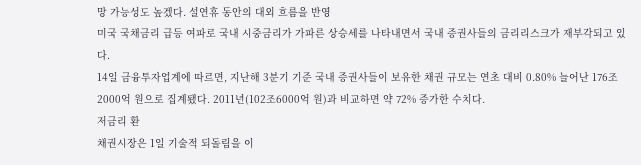망 가능성도 높겠다. 설연휴 동안의 대외 흐름을 반영
미국 국채금리 급등 여파로 국내 시중금리가 가파른 상승세를 나타내면서 국내 증권사들의 금리리스크가 재부각되고 있다.
14일 금융투자업계에 따르면, 지난해 3분기 기준 국내 증권사들이 보유한 채권 규모는 연초 대비 0.80% 늘어난 176조2000억 원으로 집계됐다. 2011년(102조6000억 원)과 비교하면 약 72% 증가한 수치다.
저금리 환
채권시장은 1일 기술적 되돌림을 이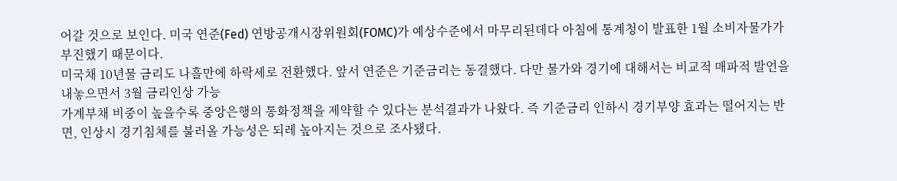어갈 것으로 보인다. 미국 연준(Fed) 연방공개시장위원회(FOMC)가 예상수준에서 마무리된데다 아침에 통계청이 발표한 1월 소비자물가가 부진했기 때문이다.
미국채 10년물 금리도 나흘만에 하락세로 전환했다. 앞서 연준은 기준금리는 동결했다. 다만 물가와 경기에 대해서는 비교적 매파적 발언을 내놓으면서 3월 금리인상 가능
가계부채 비중이 높을수록 중앙은행의 통화정책을 제약할 수 있다는 분석결과가 나왔다. 즉 기준금리 인하시 경기부양 효과는 떨어지는 반면, 인상시 경기침체를 불러올 가능성은 되레 높아지는 것으로 조사됐다.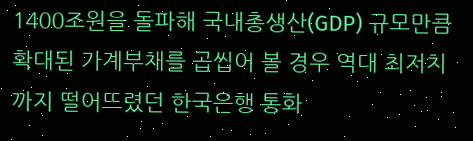1400조원을 돌파해 국내총생산(GDP) 규모만큼 확대된 가계부채를 곱씹어 볼 경우 역대 최저치까지 떨어뜨렸던 한국은행 통화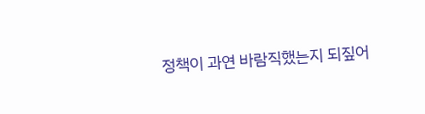정책이 과연 바람직했는지 되짚어